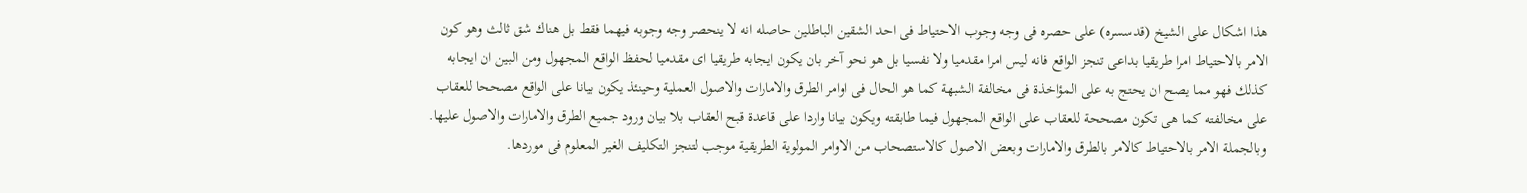هذا اشكال على الشيخ (قدسسره) على حصره فى وجه وجوب الاحتياط فى احد الشقين الباطلين حاصله انه لا ينحصر وجه وجوبه فيهما فقط بل هناك شق ثالث وهو كون الامر بالاحتياط امرا طريقيا بداعى تنجز الواقع فانه ليس امرا مقدميا ولا نفسيا بل هو نحو آخر بان يكون ايجابه طريقيا اى مقدميا لحفظ الواقع المجهول ومن البين ان ايجابه كذلك فهو مما يصح ان يحتج به على المؤاخذة فى مخالفة الشبهة كما هو الحال فى اوامر الطرق والامارات والاصول العملية وحينئذ يكون بيانا على الواقع مصححا للعقاب على مخالفته كما هى تكون مصححة للعقاب على الواقع المجهول فيما طابقته ويكون بيانا واردا على قاعدة قبح العقاب بلا بيان ورود جميع الطرق والامارات والاصول عليها.
وبالجملة الامر بالاحتياط كالامر بالطرق والامارات وبعض الاصول كالاستصحاب من الاوامر المولوية الطريقية موجب لتنجز التكليف الغير المعلوم فى موردها.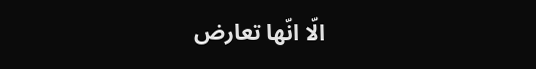الّا انّها تعارض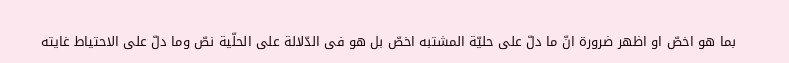بما هو اخصّ او اظهر ضرورة انّ ما دلّ على حليّة المشتبه اخصّ بل هو فى الدّلالة على الحلّية نصّ وما دلّ على الاحتياط غايته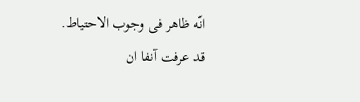انّه ظاهر فى وجوب الاحتياط.
قد عرفت آنفا ان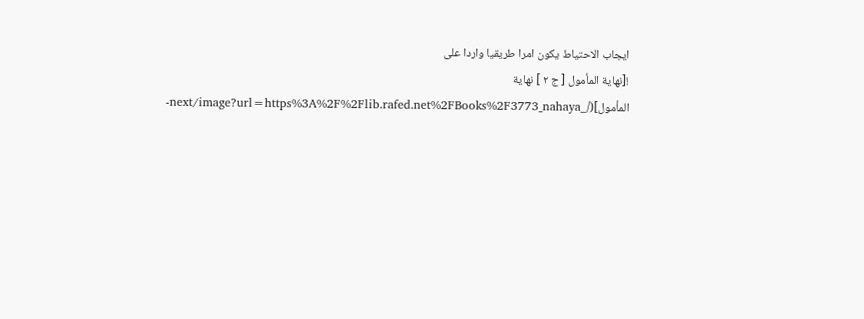ايجاب الاحتياط يكون امرا طريقيا واردا على
![نهاية المأمول [ ج ٢ ] نهاية المأمول](/_next/image?url=https%3A%2F%2Flib.rafed.net%2FBooks%2F3773_nahaya-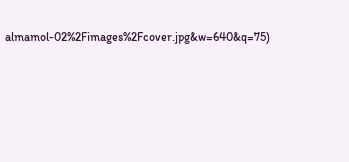almamol-02%2Fimages%2Fcover.jpg&w=640&q=75)